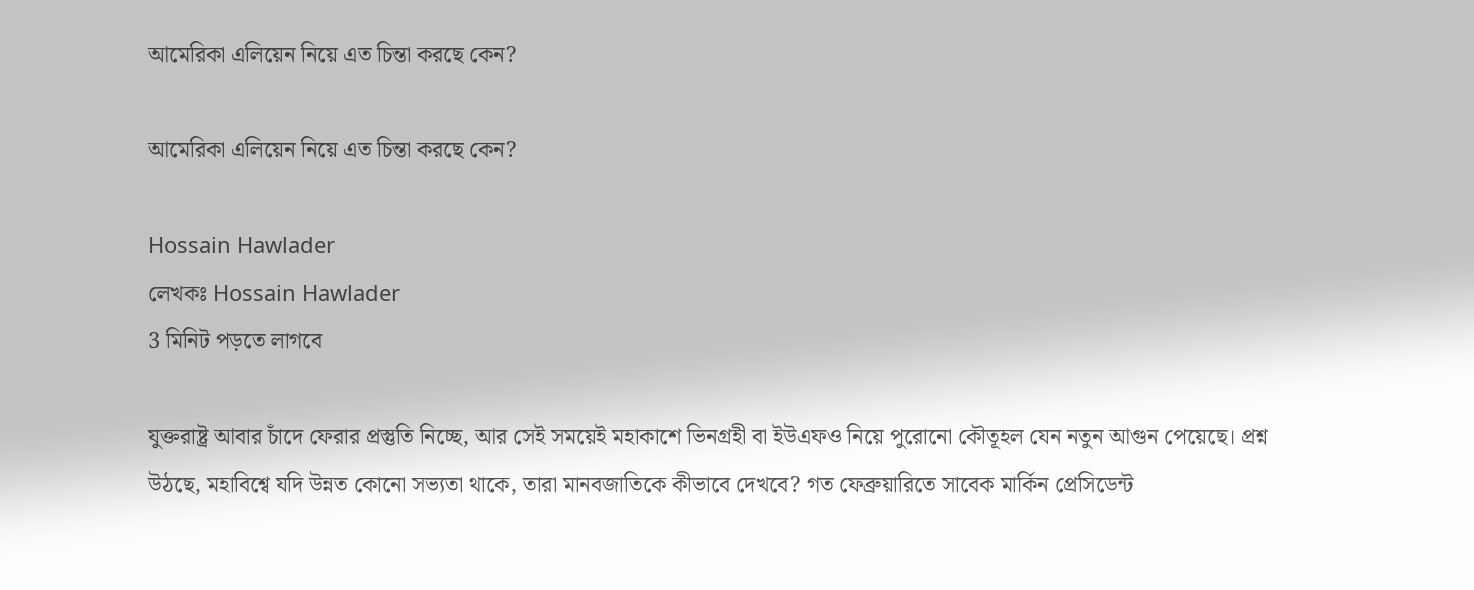আমেরিকা এলিয়েন নিয়ে এত চিন্তা করছে কেন?

আমেরিকা এলিয়েন নিয়ে এত চিন্তা করছে কেন?

Hossain Hawlader
লেখকঃ Hossain Hawlader
3 মিনিট পড়তে লাগবে

যুক্তরাষ্ট্র আবার চাঁদে ফেরার প্রস্তুতি নিচ্ছে, আর সেই সময়েই মহাকাশে ভিনগ্রহী বা ইউএফও নিয়ে পুরোনো কৌতূহল যেন নতুন আগুন পেয়েছে। প্রশ্ন উঠছে, মহাবিশ্বে যদি উন্নত কোনো সভ্যতা থাকে, তারা মানবজাতিকে কীভাবে দেখবে? গত ফেব্রুয়ারিতে সাবেক মার্কিন প্রেসিডেন্ট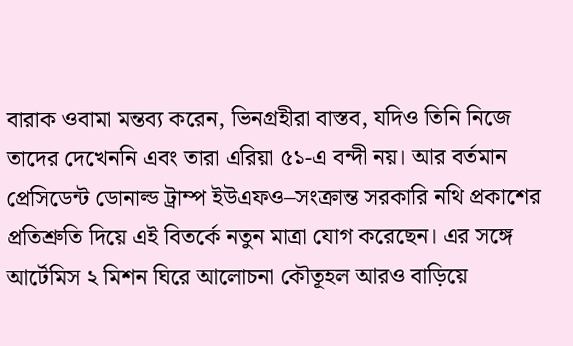বারাক ওবামা মন্তব্য করেন, ভিনগ্রহীরা বাস্তব, যদিও তিনি নিজে তাদের দেখেননি এবং তারা এরিয়া ৫১-এ বন্দী নয়। আর বর্তমান প্রেসিডেন্ট ডোনাল্ড ট্রাম্প ইউএফও–সংক্রান্ত সরকারি নথি প্রকাশের প্রতিশ্রুতি দিয়ে এই বিতর্কে নতুন মাত্রা যোগ করেছেন। এর সঙ্গে আর্টেমিস ২ মিশন ঘিরে আলোচনা কৌতূহল আরও বাড়িয়ে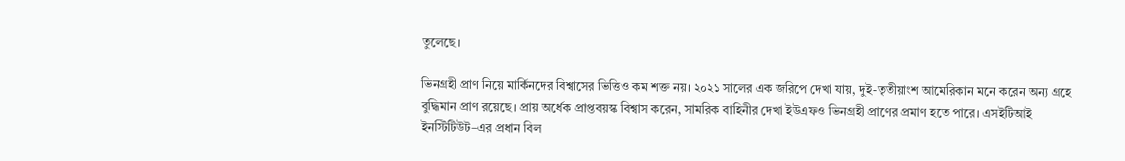তুলেছে।

ভিনগ্রহী প্রাণ নিয়ে মার্কিনদের বিশ্বাসের ভিত্তিও কম শক্ত নয়। ২০২১ সালের এক জরিপে দেখা যায়, দুই-তৃতীয়াংশ আমেরিকান মনে করেন অন্য গ্রহে বুদ্ধিমান প্রাণ রয়েছে। প্রায় অর্ধেক প্রাপ্তবয়স্ক বিশ্বাস করেন, সামরিক বাহিনীর দেখা ইউএফও ভিনগ্রহী প্রাণের প্রমাণ হতে পারে। এসইটিআই ইনস্টিটিউট–এর প্রধান বিল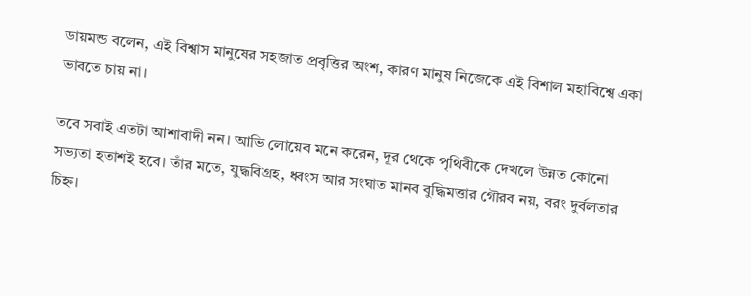ডায়মন্ড বলেন, এই বিশ্বাস মানুষের সহজাত প্রবৃত্তির অংশ, কারণ মানুষ নিজেকে এই বিশাল মহাবিশ্বে একা ভাবতে চায় না।

তবে সবাই এতটা আশাবাদী নন। আভি লোয়েব মনে করেন, দূর থেকে পৃথিবীকে দেখলে উন্নত কোনো সভ্যতা হতাশই হবে। তাঁর মতে, যুদ্ধবিগ্রহ, ধ্বংস আর সংঘাত মানব বুদ্ধিমত্তার গৌরব নয়, বরং দুর্বলতার চিহ্ন।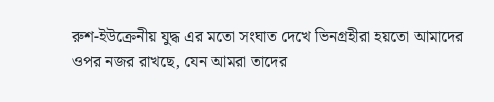রুশ-ইউক্রেনীয় যুদ্ধ এর মতো সংঘাত দেখে ভিনগ্রহীরা হয়তো আমাদের ওপর নজর রাখছে, যেন আমরা তাদের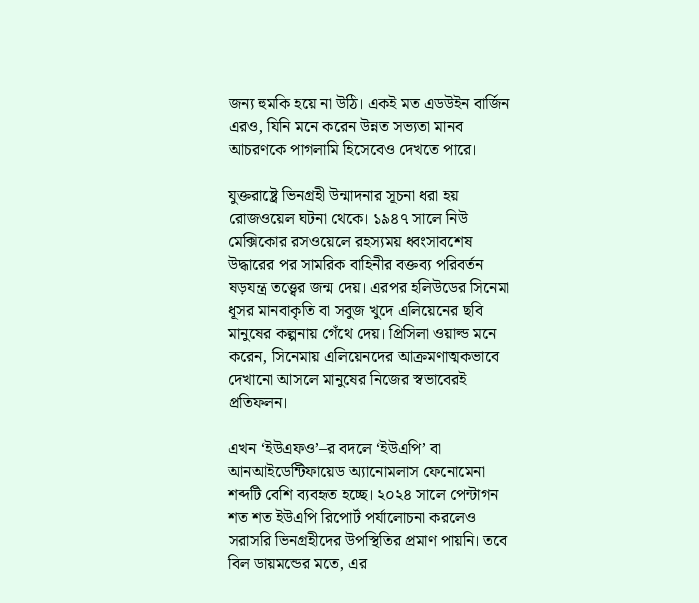জন্য হুমকি হয়ে না উঠি। একই মত এডউইন বার্জিন এরও, যিনি মনে করেন উন্নত সভ্যতা মানব আচরণকে পাগলামি হিসেবেও দেখতে পারে।

যুক্তরাষ্ট্রে ভিনগ্রহী উন্মাদনার সূচনা ধরা হয় রোজওয়েল ঘটনা থেকে। ১৯৪৭ সালে নিউ মেক্সিকোর রসওয়েলে রহস্যময় ধ্বংসাবশেষ উদ্ধারের পর সামরিক বাহিনীর বক্তব্য পরিবর্তন ষড়যন্ত্র তত্ত্বের জন্ম দেয়। এরপর হলিউডের সিনেমা ধূসর মানবাকৃতি বা সবুজ খুদে এলিয়েনের ছবি মানুষের কল্পনায় গেঁথে দেয়। প্রিসিলা ওয়াল্ড মনে করেন, সিনেমায় এলিয়েনদের আক্রমণাত্মকভাবে দেখানো আসলে মানুষের নিজের স্বভাবেরই প্রতিফলন।

এখন ‘ইউএফও’–র বদলে ‘ইউএপি’ বা আনআইডেন্টিফায়েড অ্যানোমলাস ফেনোমেনা শব্দটি বেশি ব্যবহৃত হচ্ছে। ২০২৪ সালে পেন্টাগন শত শত ইউএপি রিপোর্ট পর্যালোচনা করলেও সরাসরি ভিনগ্রহীদের উপস্থিতির প্রমাণ পায়নি। তবে বিল ডায়মন্ডের মতে, এর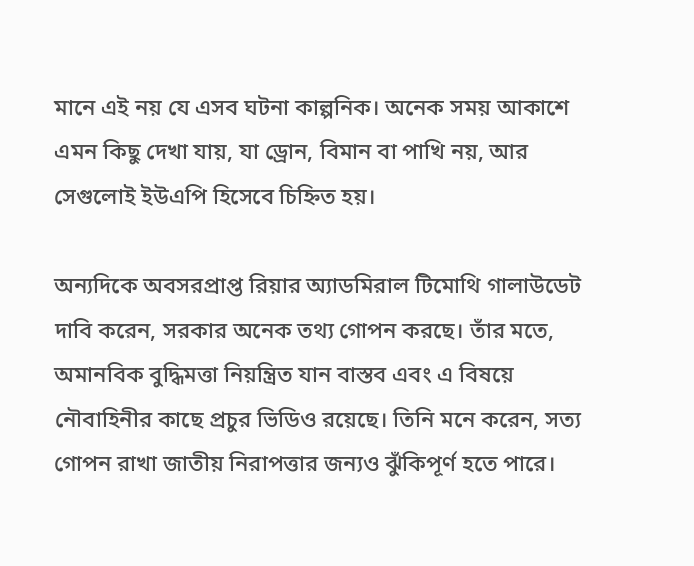মানে এই নয় যে এসব ঘটনা কাল্পনিক। অনেক সময় আকাশে এমন কিছু দেখা যায়, যা ড্রোন, বিমান বা পাখি নয়, আর সেগুলোই ইউএপি হিসেবে চিহ্নিত হয়।

অন্যদিকে অবসরপ্রাপ্ত রিয়ার অ্যাডমিরাল টিমোথি গালাউডেট দাবি করেন, সরকার অনেক তথ্য গোপন করছে। তাঁর মতে, অমানবিক বুদ্ধিমত্তা নিয়ন্ত্রিত যান বাস্তব এবং এ বিষয়ে নৌবাহিনীর কাছে প্রচুর ভিডিও রয়েছে। তিনি মনে করেন, সত্য গোপন রাখা জাতীয় নিরাপত্তার জন্যও ঝুঁকিপূর্ণ হতে পারে।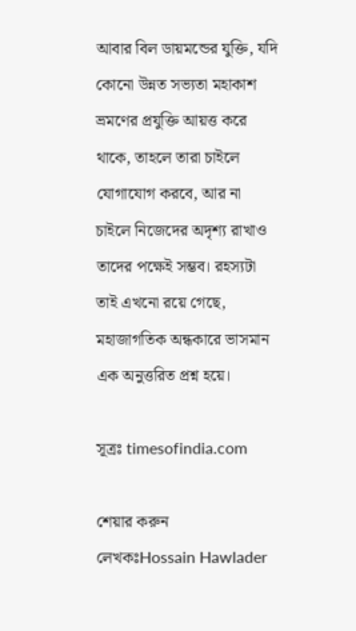আবার বিল ডায়মন্ডের যুক্তি, যদি কোনো উন্নত সভ্যতা মহাকাশ ভ্রমণের প্রযুক্তি আয়ত্ত করে থাকে, তাহলে তারা চাইলে যোগাযোগ করবে, আর না চাইলে নিজেদের অদৃশ্য রাখাও তাদের পক্ষেই সম্ভব। রহস্যটা তাই এখনো রয়ে গেছে, মহাজাগতিক অন্ধকারে ভাসমান এক অনুত্তরিত প্রশ্ন হয়ে।

সূত্রঃ timesofindia.com

শেয়ার করুন
লেখকঃHossain Hawlader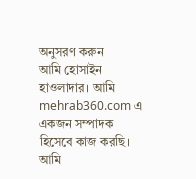অনুসরণ করুন
আমি হোসাইন হাওলাদার। আমি mehrab360.com এ একজন সম্পাদক হিসেবে কাজ করছি। আমি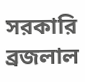সরকারি ব্রজলাল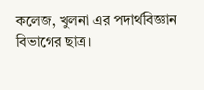কলেজ, খুলনা এর পদার্থবিজ্ঞান বিভাগের ছাত্র।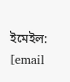ইমেইল: [email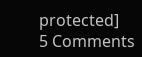protected]
5 Comments